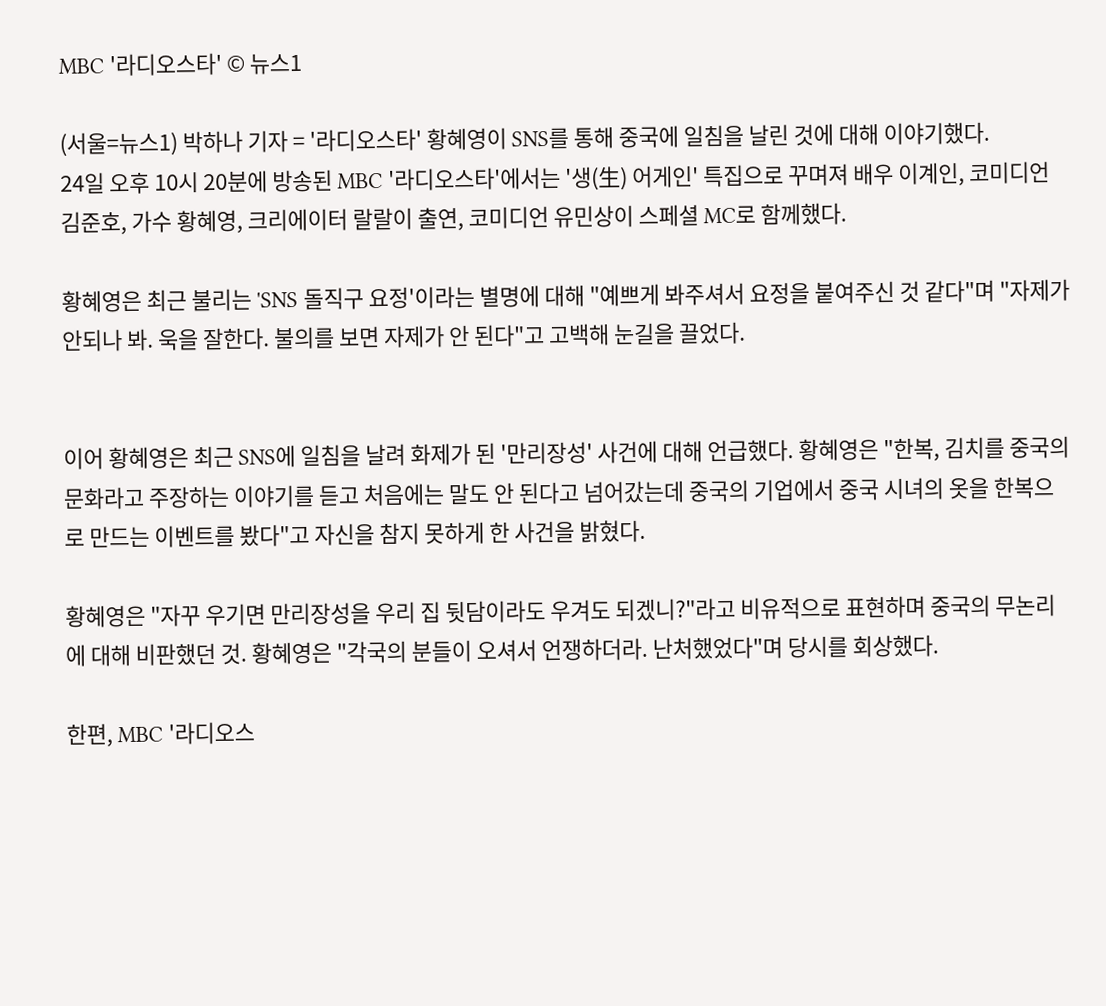MBC '라디오스타' © 뉴스1

(서울=뉴스1) 박하나 기자 = '라디오스타' 황혜영이 SNS를 통해 중국에 일침을 날린 것에 대해 이야기했다.
24일 오후 10시 20분에 방송된 MBC '라디오스타'에서는 '생(生) 어게인' 특집으로 꾸며져 배우 이계인, 코미디언 김준호, 가수 황혜영, 크리에이터 랄랄이 출연, 코미디언 유민상이 스페셜 MC로 함께했다.

황혜영은 최근 불리는 'SNS 돌직구 요정'이라는 별명에 대해 "예쁘게 봐주셔서 요정을 붙여주신 것 같다"며 "자제가 안되나 봐. 욱을 잘한다. 불의를 보면 자제가 안 된다"고 고백해 눈길을 끌었다.


이어 황혜영은 최근 SNS에 일침을 날려 화제가 된 '만리장성' 사건에 대해 언급했다. 황혜영은 "한복, 김치를 중국의 문화라고 주장하는 이야기를 듣고 처음에는 말도 안 된다고 넘어갔는데 중국의 기업에서 중국 시녀의 옷을 한복으로 만드는 이벤트를 봤다"고 자신을 참지 못하게 한 사건을 밝혔다.

황혜영은 "자꾸 우기면 만리장성을 우리 집 뒷담이라도 우겨도 되겠니?"라고 비유적으로 표현하며 중국의 무논리에 대해 비판했던 것. 황혜영은 "각국의 분들이 오셔서 언쟁하더라. 난처했었다"며 당시를 회상했다.

한편, MBC '라디오스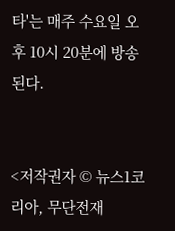타'는 매주 수요일 오후 10시 20분에 방송된다.


<저작권자 © 뉴스1코리아, 무단전재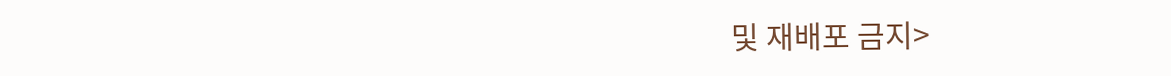및 재배포 금지>